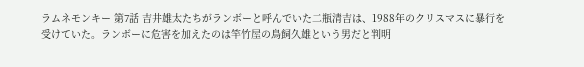ラムネモンキー 第7話 吉井雄太たちがランボーと呼んでいた二瓶清吉は、1988年のクリスマスに暴行を受けていた。ランボーに危害を加えたのは竿竹屋の鳥飼久雄という男だと判明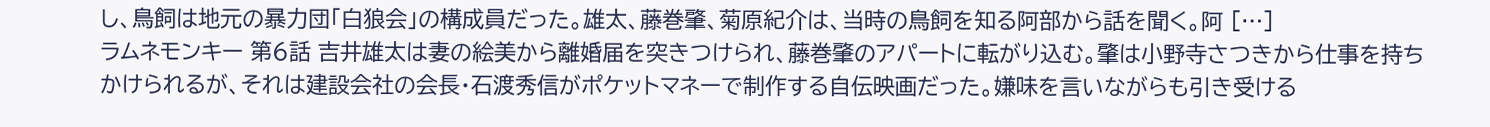し、鳥飼は地元の暴力団「白狼会」の構成員だった。雄太、藤巻肇、菊原紀介は、当時の鳥飼を知る阿部から話を聞く。阿 […]
ラムネモンキー 第6話 吉井雄太は妻の絵美から離婚届を突きつけられ、藤巻肇のアパートに転がり込む。肇は小野寺さつきから仕事を持ちかけられるが、それは建設会社の会長・石渡秀信がポケットマネーで制作する自伝映画だった。嫌味を言いながらも引き受ける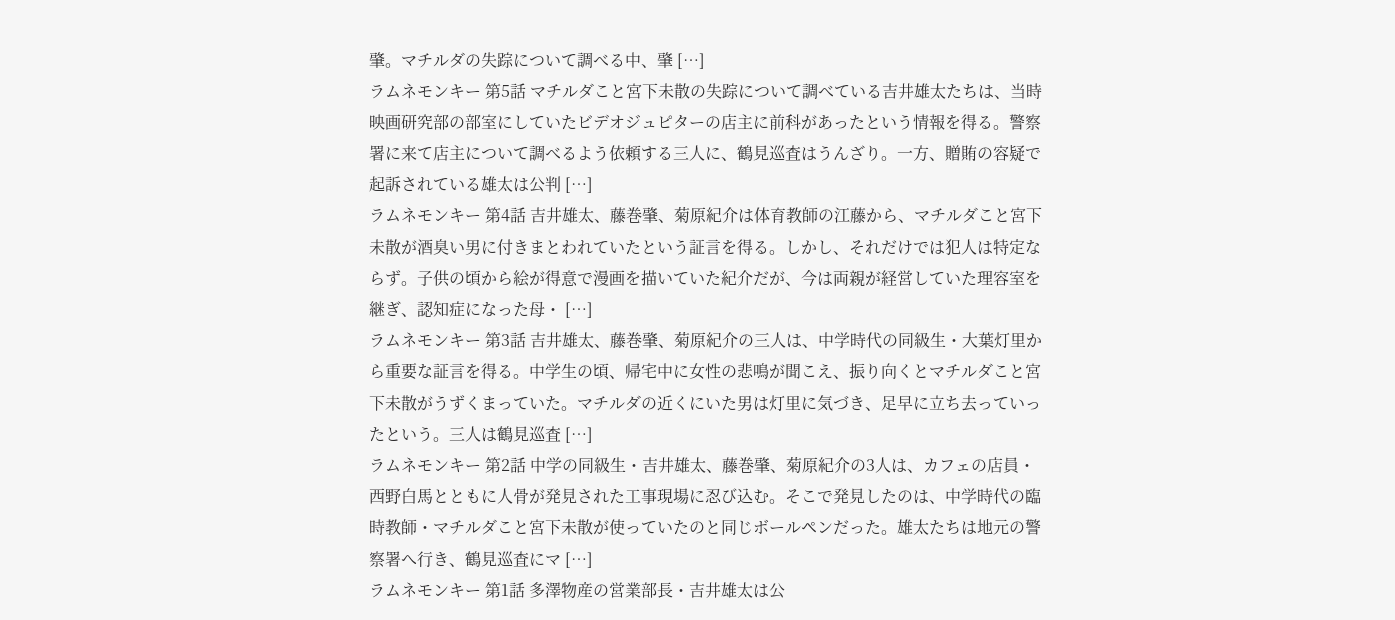肇。マチルダの失踪について調べる中、肇 […]
ラムネモンキー 第5話 マチルダこと宮下未散の失踪について調べている吉井雄太たちは、当時映画研究部の部室にしていたビデオジュピターの店主に前科があったという情報を得る。警察署に来て店主について調べるよう依頼する三人に、鶴見巡査はうんざり。一方、贈賄の容疑で起訴されている雄太は公判 […]
ラムネモンキー 第4話 吉井雄太、藤巻肇、菊原紀介は体育教師の江藤から、マチルダこと宮下未散が酒臭い男に付きまとわれていたという証言を得る。しかし、それだけでは犯人は特定ならず。子供の頃から絵が得意で漫画を描いていた紀介だが、今は両親が経営していた理容室を継ぎ、認知症になった母・ […]
ラムネモンキー 第3話 吉井雄太、藤巻肇、菊原紀介の三人は、中学時代の同級生・大葉灯里から重要な証言を得る。中学生の頃、帰宅中に女性の悲鳴が聞こえ、振り向くとマチルダこと宮下未散がうずくまっていた。マチルダの近くにいた男は灯里に気づき、足早に立ち去っていったという。三人は鶴見巡査 […]
ラムネモンキー 第2話 中学の同級生・吉井雄太、藤巻肇、菊原紀介の3人は、カフェの店員・西野白馬とともに人骨が発見された工事現場に忍び込む。そこで発見したのは、中学時代の臨時教師・マチルダこと宮下未散が使っていたのと同じボールペンだった。雄太たちは地元の警察署へ行き、鶴見巡査にマ […]
ラムネモンキー 第1話 多澤物産の営業部長・吉井雄太は公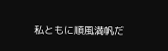私ともに順風満帆だ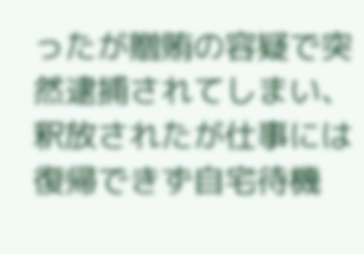ったが贈賄の容疑で突然逮捕されてしまい、釈放されたが仕事には復帰できず自宅待機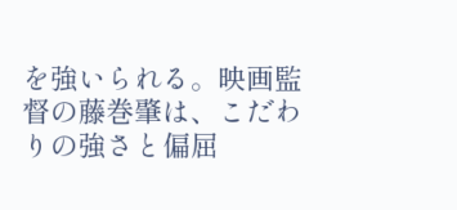を強いられる。映画監督の藤巻肇は、こだわりの強さと偏屈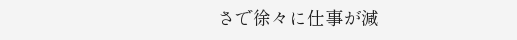さで徐々に仕事が減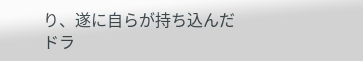り、遂に自らが持ち込んだドラ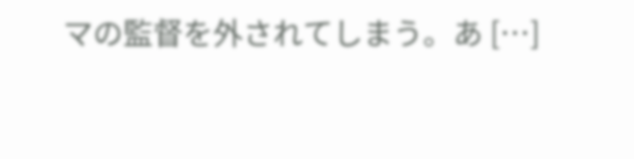マの監督を外されてしまう。あ […]